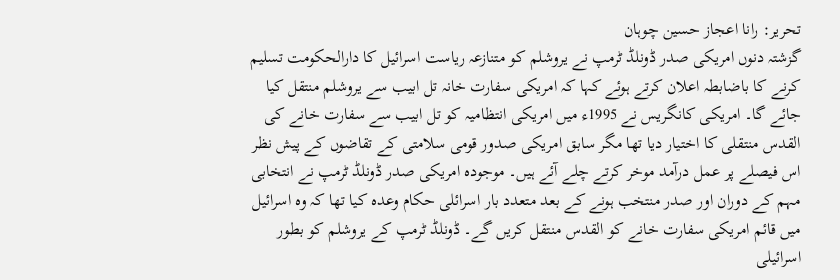تحریر: رانا اعجاز حسین چوہان
گزشتہ دنوں امریکی صدر ڈونلڈ ٹرمپ نے یروشلم کو متنازعہ ریاست اسرائیل کا دارالحکومت تسلیم کرنے کا باضابطہ اعلان کرتے ہوئے کہا کہ امریکی سفارت خانہ تل ابیب سے یروشلم منتقل کیا جائے گا۔ امریکی کانگریس نے 1995ء میں امریکی انتظامیہ کو تل ابیب سے سفارت خانے کی القدس منتقلی کا اختیار دیا تھا مگر سابق امریکی صدور قومی سلامتی کے تقاضوں کے پیش نظر اس فیصلے پر عمل درآمد موخر کرتے چلے آئے ہیں۔ موجودہ امریکی صدر ڈونلڈ ٹرمپ نے انتخابی مہم کے دوران اور صدر منتخب ہونے کے بعد متعدد بار اسرائلی حکام وعدہ کیا تھا کہ وہ اسرائیل میں قائم امریکی سفارت خانے کو القدس منتقل کریں گے۔ ڈونلڈ ٹرمپ کے یروشلم کو بطور اسرائیلی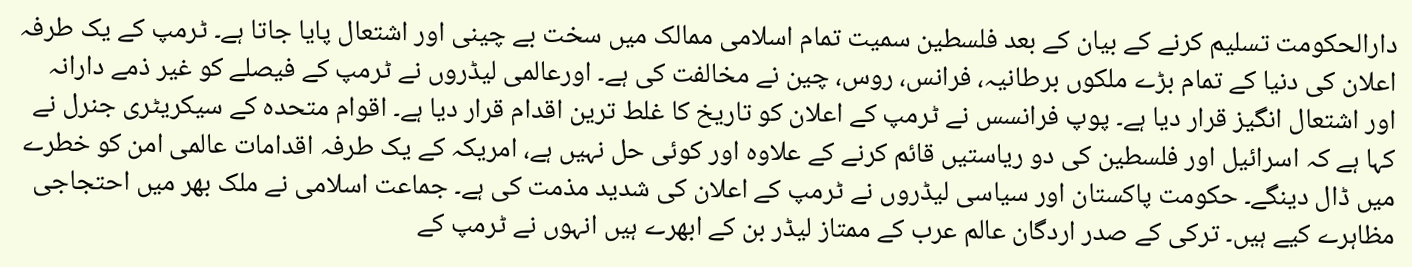دارالحکومت تسلیم کرنے کے بیان کے بعد فلسطین سمیت تمام اسلامی ممالک میں سخت بے چینی اور اشتعال پایا جاتا ہے۔ ٹرمپ کے یک طرفہ اعلان کی دنیا کے تمام بڑے ملکوں برطانیہ، فرانس، روس، چین نے مخالفت کی ہے۔ اورعالمی لیڈروں نے ٹرمپ کے فیصلے کو غیر ذمے دارانہ اور اشتعال انگیز قرار دیا ہے۔ پوپ فرانسس نے ٹرمپ کے اعلان کو تاریخ کا غلط ترین اقدام قرار دیا ہے۔ اقوام متحدہ کے سیکریٹری جنرل نے کہا ہے کہ اسرائیل اور فلسطین کی دو ریاستیں قائم کرنے کے علاوہ اور کوئی حل نہیں ہے، امریکہ کے یک طرفہ اقدامات عالمی امن کو خطرے میں ڈال دینگے۔ حکومت پاکستان اور سیاسی لیڈروں نے ٹرمپ کے اعلان کی شدید مذمت کی ہے۔ جماعت اسلامی نے ملک بھر میں احتجاجی مظاہرے کیے ہیں۔ ترکی کے صدر اردگان عالم عرب کے ممتاز لیڈر بن کے ابھرے ہیں انہوں نے ٹرمپ کے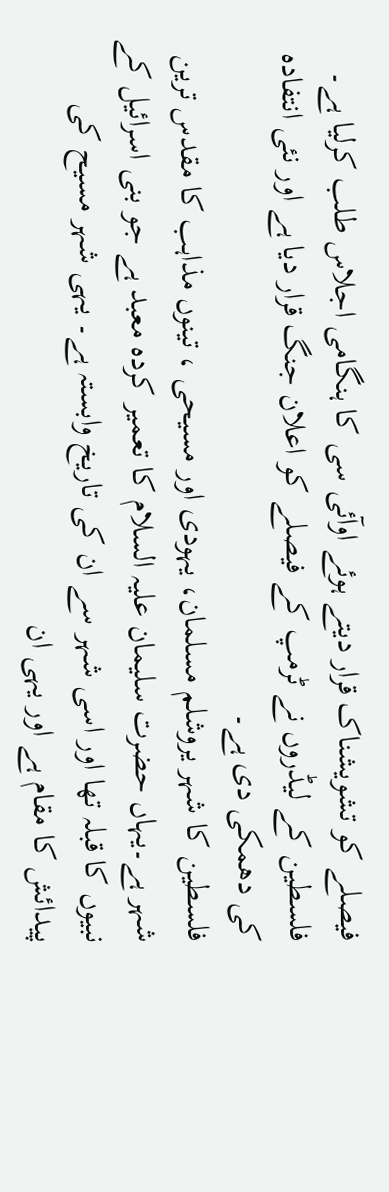فیصلے کو تشویشناک قرار دیتے ہوئے اوآئی سی کا ہنگامی اجلاس طلب کرلیا ہے۔ فلسطین کے لیڈروں نے ٹرمپ کے فیصلے کو اعلان جنگ قرار دیا ہے اور نئی انتفادہ کی دھمکی دی ہے۔
فلسطین کا شہر یروشلم مسلمان، یہودی اور مسیحی ، تینوں مذاہب کا مقدس ترین شہر ہے۔یہاں حضرت سلیمان علیہ السلام کا تعمیر کردہ معبد ہے جو بنی اسرائیل کے نبیوں کا قبلہ تھا اور اسی شہر سے ان کی تاریخ وابستہ ہے۔ یہی شہر مسیح کی پیدائش کا مقام ہے اور یہی ان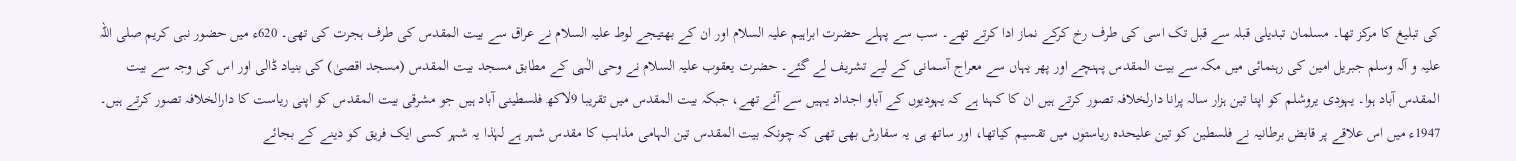کی تبلیغ کا مرکز تھا۔ مسلمان تبدیلی قبلہ سے قبل تک اسی کی طرف رخ کرکے نماز ادا کرتے تھے۔ سب سے پہلے حضرت ابراہیم علیہ السلام اور ان کے بھتیجے لوط علیہ السلام نے عراق سے بیت المقدس کی طرف ہجرت کی تھی۔ 620ء میں حضور نبی کریم صلی اللہ علیہ و آلہ وسلم جبریل امین کی رہنمائی میں مکہ سے بیت المقدس پہنچے اور پھر یہاں سے معراج آسمانی کے لیے تشریف لے گئے۔ حضرت یعقوب علیہ السلام نے وحی الٰہی کے مطابق مسجد بیت المقدس (مسجد اقصیٰ) کی بنیاد ڈالی اور اس کی وجہ سے بیت المقدس آباد ہوا۔ یہودی یروشلم کو اپنا تین ہزار سالہ پرانا دارلخلافہ تصور کرتے ہیں ان کا کہنا ہے کہ یہودیوں کے آباو اجداد یہیں سے آئے تھے، جبکہ بیت المقدس میں تقریبا 9لاکھ فلسطینی آباد ہیں جو مشرقی بیت المقدس کو اپنی ریاست کا دارالخلافہ تصور کرتے ہیں۔ 1947ء میں اس علاقے پر قابض برطانیہ نے فلسطین کو تین علیحدہ ریاستوں میں تقسیم کیاتھا، اور ساتھ ہی یہ سفارش بھی تھی کہ چونکہ بیت المقدس تین الہامی مذاہب کا مقدس شہر ہے لہٰذا یہ شہر کسی ایک فریق کو دینے کے بجائے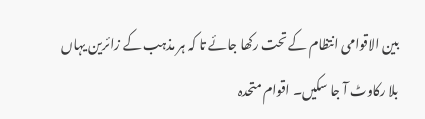بین الاقوامی انتظام کے تحت رکھا جائے تا کہ ہر مذہب کے زائرین یہاں بلا رکاوٹ آ جا سکیں۔ اقوام متحدہ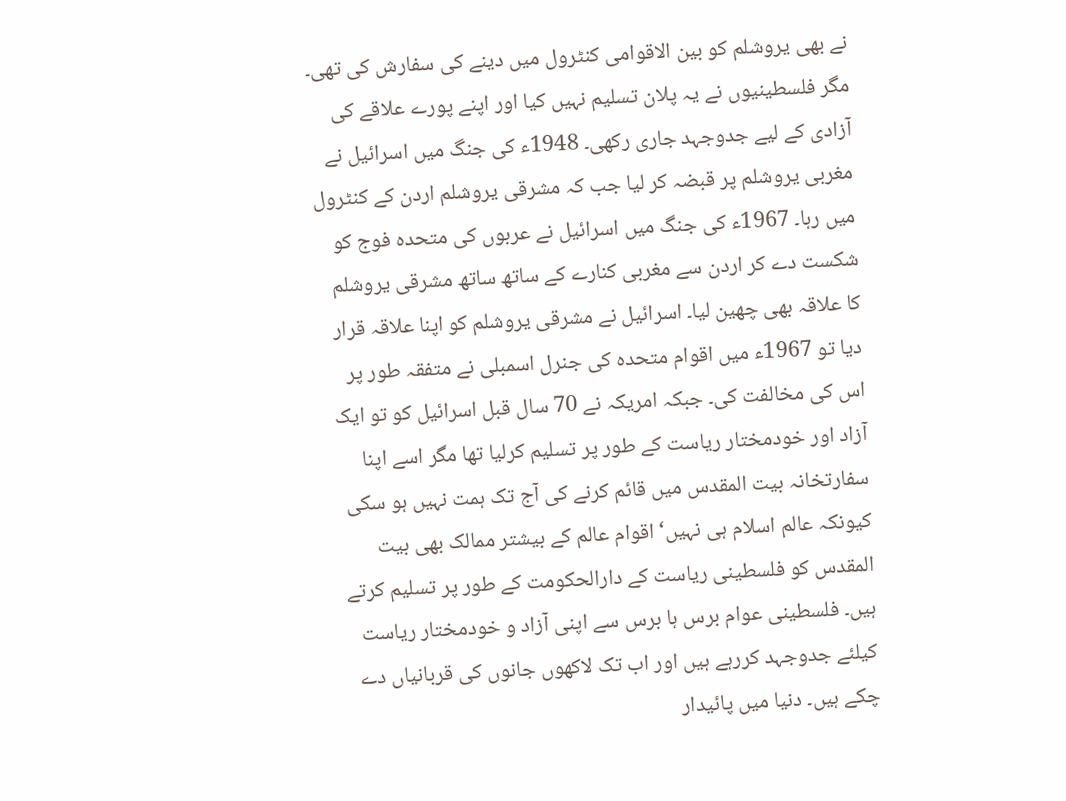نے بھی یروشلم کو بین الاقوامی کنٹرول میں دینے کی سفارش کی تھی۔ مگر فلسطینیوں نے یہ پلان تسلیم نہیں کیا اور اپنے پورے علاقے کی آزادی کے لیے جدوجہد جاری رکھی۔ 1948ء کی جنگ میں اسرائیل نے مغربی یروشلم پر قبضہ کر لیا جب کہ مشرقی یروشلم اردن کے کنٹرول میں رہا۔ 1967ء کی جنگ میں اسرائیل نے عربوں کی متحدہ فوج کو شکست دے کر اردن سے مغربی کنارے کے ساتھ ساتھ مشرقی یروشلم کا علاقہ بھی چھین لیا۔ اسرائیل نے مشرقی یروشلم کو اپنا علاقہ قرار دیا تو 1967ء میں اقوام متحدہ کی جنرل اسمبلی نے متفقہ طور پر اس کی مخالفت کی۔ جبکہ امریکہ نے 70 سال قبل اسرائیل کو تو ایک آزاد اور خودمختار ریاست کے طور پر تسلیم کرلیا تھا مگر اسے اپنا سفارتخانہ بیت المقدس میں قائم کرنے کی آج تک ہمت نہیں ہو سکی کیونکہ عالم اسلام ہی نہیں‘ اقوام عالم کے بیشتر ممالک بھی بیت المقدس کو فلسطینی ریاست کے دارالحکومت کے طور پر تسلیم کرتے ہیں۔ فلسطینی عوام برس ہا برس سے اپنی آزاد و خودمختار ریاست کیلئے جدوجہد کررہے ہیں اور اب تک لاکھوں جانوں کی قربانیاں دے چکے ہیں۔ دنیا میں پائیدار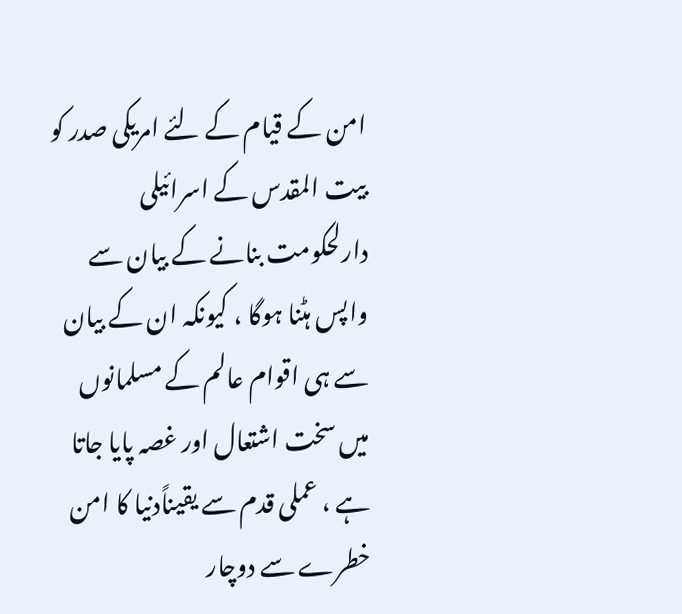امن کے قیام کے لئے امریکی صدر کو بیت المقدس کے اسرائیلی دارلحکومت بنانے کے بیان سے واپس ہٹنا ہوگا ، کیونکہ ان کے بیان سے ہی اقوام عالم کے مسلمانوں میں سخت اشتعال اور غصہ پایا جاتا ہے ، عملی قدم سے یقیناًدنیا کا امن خطرے سے دوچار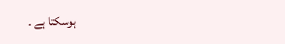ہوسکتا ہے ۔